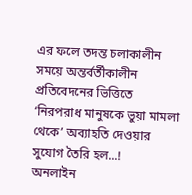এর ফলে তদন্ত চলাকালীন সময়ে অন্তর্বর্তীকালীন প্রতিবেদনের ভিত্তিতে ‘নিরপরাধ মানুষকে ভুয়া মামলা থেকে’ অব্যাহতি দেওয়ার সুযোগ তৈরি হল...!
অনলাইন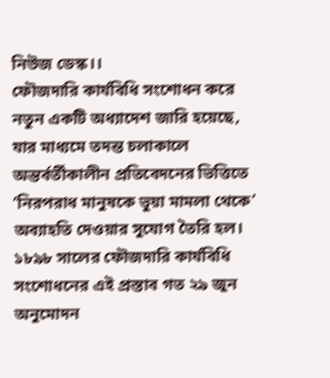নিউজ ডেস্ক।।
ফৌজদারি কার্যবিধি সংশোধন করে নতুন একটি অধ্যাদেশ জারি হয়েছে, যার মাধ্যমে তদন্ত চলাকালে অন্তর্বর্তীকালীন প্রতিবেদনের ভিত্তিতে ‘নিরপরাধ মানুষকে ভুয়া মামলা থেকে’ অব্যাহতি দেওয়ার সুযোগ তৈরি হল।
১৮৯৮ সালের ফৌজদারি কার্যবিধি সংশোধনের এই প্রস্তাব গত ২৯ জুন অনুমোদন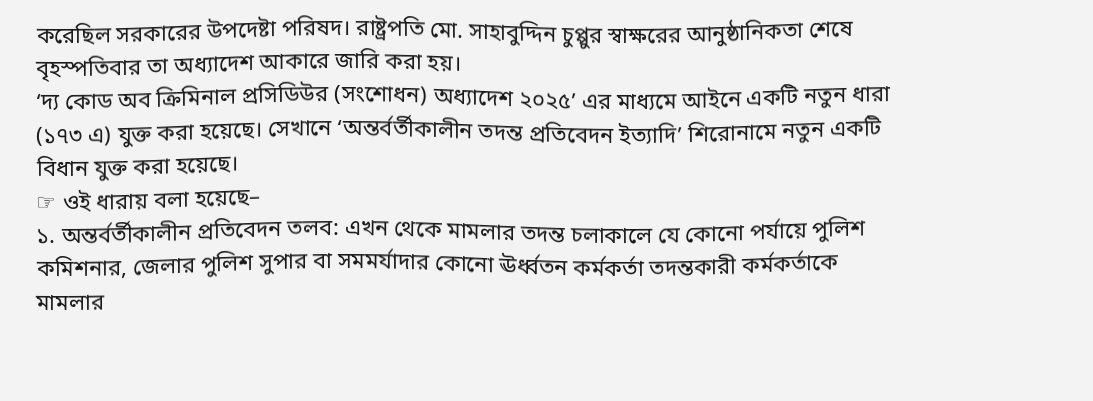করেছিল সরকারের উপদেষ্টা পরিষদ। রাষ্ট্রপতি মো. সাহাবুদ্দিন চুপ্পুর স্বাক্ষরের আনুষ্ঠানিকতা শেষে বৃহস্পতিবার তা অধ্যাদেশ আকারে জারি করা হয়।
‘দ্য কোড অব ক্রিমিনাল প্রসিডিউর (সংশোধন) অধ্যাদেশ ২০২৫’ এর মাধ্যমে আইনে একটি নতুন ধারা (১৭৩ এ) যুক্ত করা হয়েছে। সেখানে ‘অন্তর্বর্তীকালীন তদন্ত প্রতিবেদন ইত্যাদি’ শিরোনামে নতুন একটি বিধান যুক্ত করা হয়েছে।
☞ ওই ধারায় বলা হয়েছে–
১. অন্তর্বর্তীকালীন প্রতিবেদন তলব: এখন থেকে মামলার তদন্ত চলাকালে যে কোনো পর্যায়ে পুলিশ কমিশনার, জেলার পুলিশ সুপার বা সমমর্যাদার কোনো ঊর্ধ্বতন কর্মকর্তা তদন্তকারী কর্মকর্তাকে মামলার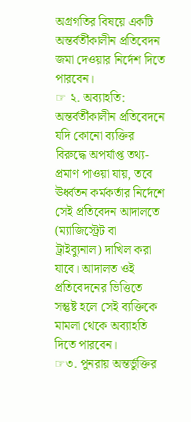অগ্রগতির বিষয়ে একটি অন্তর্বর্তীকালীন প্রতিবেদন জমা দেওয়ার নির্দেশ দিতে পারবেন।
☞ ২. অব্যাহতি:
অন্তর্বর্তীকালীন প্রতিবেদনে যদি কোনো ব্যক্তির বিরুদ্ধে অপর্যাপ্ত তথ্য-প্রমাণ পাওয়া যায়, তবে ঊর্ধ্বতন কর্মকর্তার নির্দেশে সেই প্রতিবেদন আদালতে (ম্যাজিস্ট্রেট বা ট্রাইব্যুনাল) দাখিল করা যাবে। আদালত ওই প্রতিবেদনের ভিত্তিতে সন্তুষ্ট হলে সেই ব্যক্তিকে মামলা থেকে অব্যাহতি দিতে পারবেন।
☞৩. পুনরায় অন্তর্ভুক্তির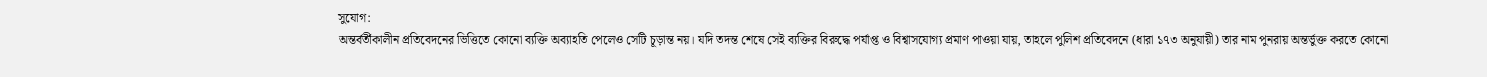সুযোগ:
অন্তর্বর্তীকালীন প্রতিবেদনের ভিত্তিতে কোনো ব্যক্তি অব্যাহতি পেলেও সেটি চূড়ান্ত নয়। যদি তদন্ত শেষে সেই ব্যক্তির বিরুদ্ধে পর্যাপ্ত ও বিশ্বাসযোগ্য প্রমাণ পাওয়া যায়, তাহলে পুলিশ প্রতিবেদনে (ধারা ১৭৩ অনুযায়ী) তার নাম পুনরায় অন্তর্ভুক্ত করতে কোনো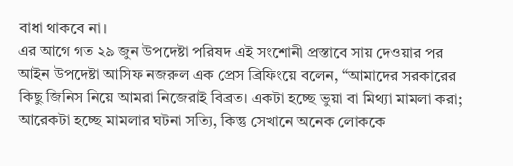বাধা থাকবে না।
এর আগে গত ২৯ জুন উপদেষ্টা পরিষদ এই সংশোনী প্রস্তাবে সায় দেওয়ার পর আইন উপদেষ্টা আসিফ নজরুল এক প্রেস ব্রিফিংয়ে বলেন, “আমাদের সরকারের কিছু জিনিস নিয়ে আমরা নিজেরাই বিব্রত। একটা হচ্ছে ভুয়া বা মিথ্যা মামলা করা; আরেকটা হচ্ছে মামলার ঘটনা সত্যি, কিন্তু সেখানে অনেক লোককে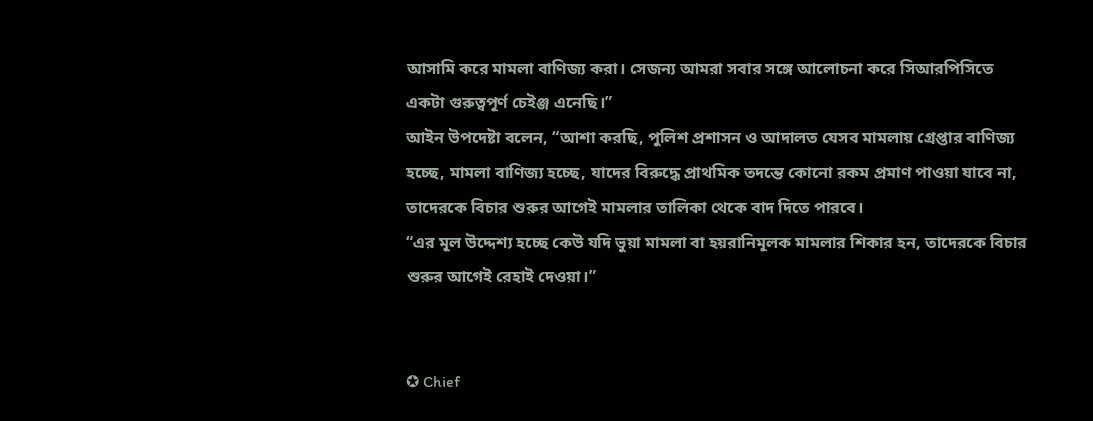আসামি করে মামলা বাণিজ্য করা। সেজন্য আমরা সবার সঙ্গে আলোচনা করে সিআরপিসিতে একটা গুরুত্বপূর্ণ চেইঞ্জ এনেছি।”
আইন উপদেষ্টা বলেন, “আশা করছি, পুলিশ প্রশাসন ও আদালত যেসব মামলায় গ্রেপ্তার বাণিজ্য হচ্ছে, মামলা বাণিজ্য হচ্ছে, যাদের বিরুদ্ধে প্রাথমিক তদন্তে কোনো রকম প্রমাণ পাওয়া যাবে না, তাদেরকে বিচার শুরুর আগেই মামলার তালিকা থেকে বাদ দিতে পারবে।
“এর মূল উদ্দেশ্য হচ্ছে কেউ যদি ভুয়া মামলা বা হয়রানিমূলক মামলার শিকার হন, তাদেরকে বিচার শুরুর আগেই রেহাই দেওয়া।”


✪ Chief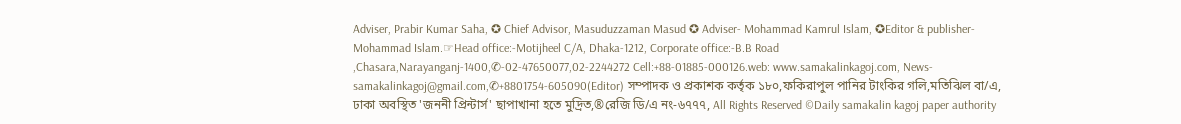Adviser, Prabir Kumar Saha, ✪ Chief Advisor, Masuduzzaman Masud ✪ Adviser- Mohammad Kamrul Islam, ✪Editor & publisher- Mohammad Islam.☞Head office:-Motijheel C/A, Dhaka-1212, Corporate office:-B.B Road ,Chasara,Narayanganj-1400,✆-02-47650077,02-2244272 Cell:+88-01885-000126.web: www.samakalinkagoj.com, News-samakalinkagoj@gmail.com,✆+8801754-605090(Editor) সম্পাদক ও প্রকাশক কর্তৃক ১৮০,ফকিরাপুল পানির টাংকির গলি,মতিঝিল বা/এ, ঢাকা অবস্থিত 'জননী প্রিন্টার্স' ছাপাখানা হতে মুদ্রিত,®রেজি ডি/এ নং-৬৭৭৭, All Rights Reserved ©Daily samakalin kagoj paper authority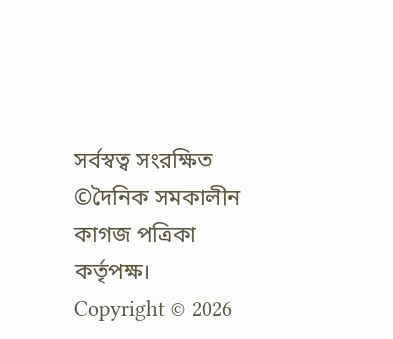সর্বস্বত্ব সংরক্ষিত ©দৈনিক সমকালীন কাগজ পত্রিকা কর্তৃপক্ষ।
Copyright © 2026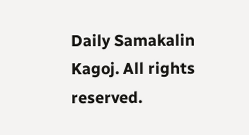Daily Samakalin Kagoj. All rights reserved.